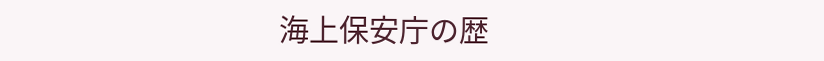海上保安庁の歴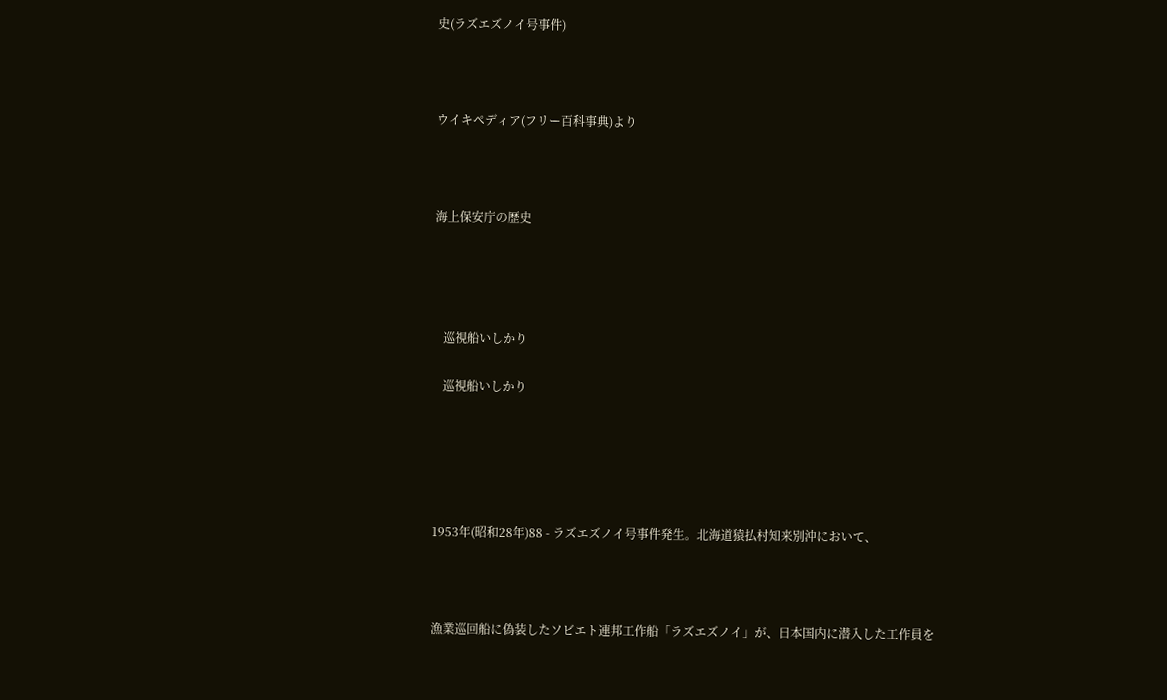史(ラズエズノイ号事件)



ウイキペディア(フリー百科事典)より



海上保安庁の歴史




   巡視船いしかり

   巡視船いしかり





1953年(昭和28年)88 - ラズエズノイ号事件発生。北海道猿払村知来別沖において、



漁業巡回船に偽装したソビエト連邦工作船「ラズエズノイ」が、日本国内に潜入した工作員を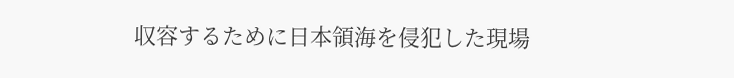収容するために日本領海を侵犯した現場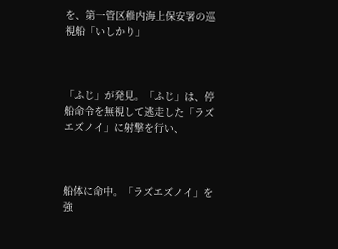を、第一管区稚内海上保安署の巡視船「いしかり」



「ふじ」が発見。「ふじ」は、停船命令を無視して逃走した「ラズエズノイ」に射撃を行い、



船体に命中。「ラズエズノイ」を強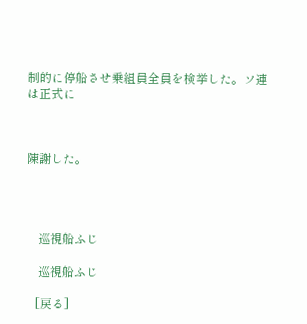制的に停船させ乗組員全員を検挙した。ソ連は正式に



陳謝した。




    巡視船ふじ

    巡視船ふじ

   [戻る]